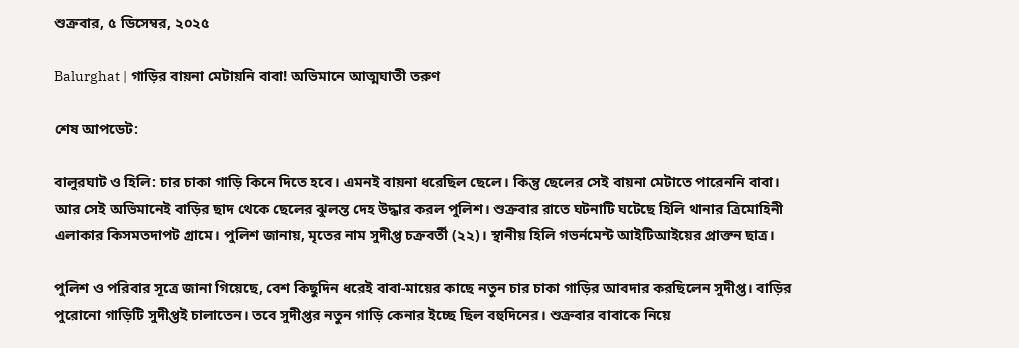শুক্রবার, ৫ ডিসেম্বর, ২০২৫

Balurghat | গাড়ির বায়না মেটায়নি বাবা! অভিমানে আত্মঘাতী তরুণ

শেষ আপডেট:

বালুরঘাট ও হিলি: চার চাকা গাড়ি কিনে দিতে হবে। এমনই বায়না ধরেছিল ছেলে। কিন্তু ছেলের সেই বায়না মেটাতে পারেননি বাবা। আর সেই অভিমানেই বাড়ির ছাদ থেকে ছেলের ঝুলন্ত দেহ উদ্ধার করল পুলিশ। শুক্রবার রাতে ঘটনাটি ঘটেছে হিলি থানার ত্রিমোহিনী এলাকার কিসমতদাপট গ্রামে। পুলিশ জানায়, মৃতের নাম সুদীপ্ত চক্রবর্তী (২২)। স্থানীয় হিলি গভর্নমেন্ট আইটিআইয়ের প্রাক্তন ছাত্র।

পুলিশ ও পরিবার সূত্রে জানা গিয়েছে, বেশ কিছুদিন ধরেই বাবা-মায়ের কাছে নতুন চার চাকা গাড়ির আবদার করছিলেন সুদীপ্ত। বাড়ির পুরোনো গাড়িটি সুদীপ্তই চালাতেন। তবে সুদীপ্তর নতুন গাড়ি কেনার ইচ্ছে ছিল বহুদিনের। শুক্রবার বাবাকে নিয়ে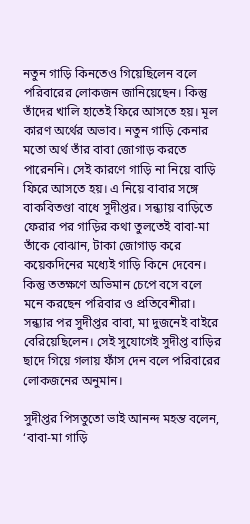নতুন গাড়ি কিনতেও গিয়েছিলেন বলে পরিবারের লোকজন জানিয়েছেন। কিন্তু তাঁদের খালি হাতেই ফিরে আসতে হয়। মূল কারণ অর্থের অভাব। নতুন গাড়ি কেনার মতো অর্থ তাঁর বাবা জোগাড় করতে পারেননি। সেই কারণে গাড়ি না নিয়ে বাড়ি ফিরে আসতে হয়। এ নিয়ে বাবার সঙ্গে বাকবিতণ্ডা বাধে সুদীপ্তর। সন্ধ্যায় বাড়িতে ফেরার পর গাড়ির কথা তুলতেই বাবা-মা তাঁকে বোঝান, টাকা জোগাড় করে কয়েকদিনের মধ্যেই গাড়ি কিনে দেবেন। কিন্তু ততক্ষণে অভিমান চেপে বসে বলে মনে করছেন পরিবার ও প্রতিবেশীরা। সন্ধ্যার পর সুদীপ্তর বাবা, মা দুজনেই বাইরে বেরিয়েছিলেন। সেই সুযোগেই সুদীপ্ত বাড়ির ছাদে গিয়ে গলায় ফাঁস দেন বলে পরিবারের লোকজনের অনুমান।

সুদীপ্তর পিসতুতো ভাই আনন্দ মহন্ত বলেন, ‘বাবা-মা গাড়ি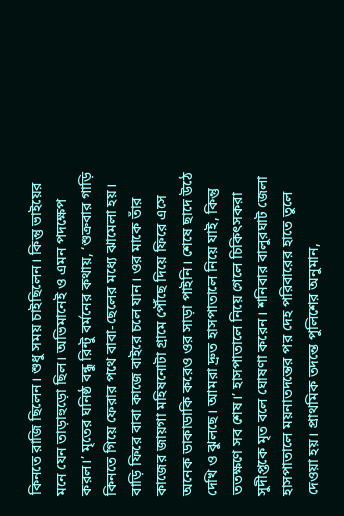কিনতে রাজি ছিলেন। শুধু সময় চাইছিলেন। কিন্তু ভাইয়ের মনে যেন তাড়াহুড়ো ছিল। অভিমানেই ও এমন পদক্ষেপ করল।’ মৃতের ঘনিষ্ঠ বন্ধু রিন্টু বর্মনের কথায়, ‘শুক্রবার গাড়ি কিনতে গিয়ে ফেরার পথে বাবা-ছেলের মধ্যে ঝামেলা হয়। বাড়ি ফিরে বাবা কাজে বাইরে চলে যান। ওর মাকে তাঁর কাজের জায়গা মহিষনোটা গ্রামে পৌঁছে দিয়ে ফিরে এসে অনেক ডাকাডাকি করেও ওর সাড়া পাইনি। শেষে ছাদে উঠে দেখি ও ঝুলছে। আমরা দ্রুত হাসপাতালে নিয়ে যাই, কিন্তু ততক্ষণে সব শেষ।’ হাসপাতালে নিয়ে গেলে চিকিৎসকরা সুদীপ্তকে মৃত বলে ঘোষণা করেন। শনিবার বালুরঘাট জেলা হাসপাতালে ময়নাতদন্তের পর দেহ পরিবারের হাতে তুলে দেওয়া হয়। প্রাথমিক তদন্তে পুলিশের অনুমান,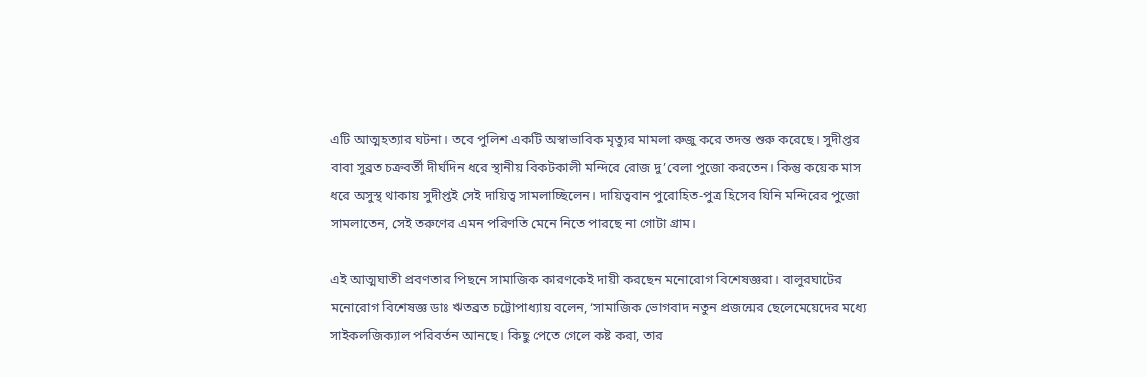এটি আত্মহত্যার ঘটনা। তবে পুলিশ একটি অস্বাভাবিক মৃত্যুর মামলা রুজু করে তদন্ত শুরু করেছে। সুদীপ্তর বাবা সুব্রত চক্রবর্তী দীর্ঘদিন ধরে স্থানীয় বিকটকালী মন্দিরে রোজ দু’বেলা পুজো করতেন। কিন্তু কয়েক মাস ধরে অসুস্থ থাকায় সুদীপ্তই সেই দায়িত্ব সামলাচ্ছিলেন। দায়িত্ববান পুরোহিত-পুত্র হিসেব যিনি মন্দিরের পুজো সামলাতেন, সেই তরুণের এমন পরিণতি মেনে নিতে পারছে না গোটা গ্রাম।

এই আত্মঘাতী প্রবণতার পিছনে সামাজিক কারণকেই দায়ী করছেন মনোরোগ বিশেষজ্ঞরা। বালুরঘাটের মনোরোগ বিশেষজ্ঞ ডাঃ ঋতব্রত চট্টোপাধ্যায় বলেন, ‘সামাজিক ভোগবাদ নতুন প্রজন্মের ছেলেমেয়েদের মধ্যে সাইকলজিক্যাল পরিবর্তন আনছে। কিছু পেতে গেলে কষ্ট করা, তার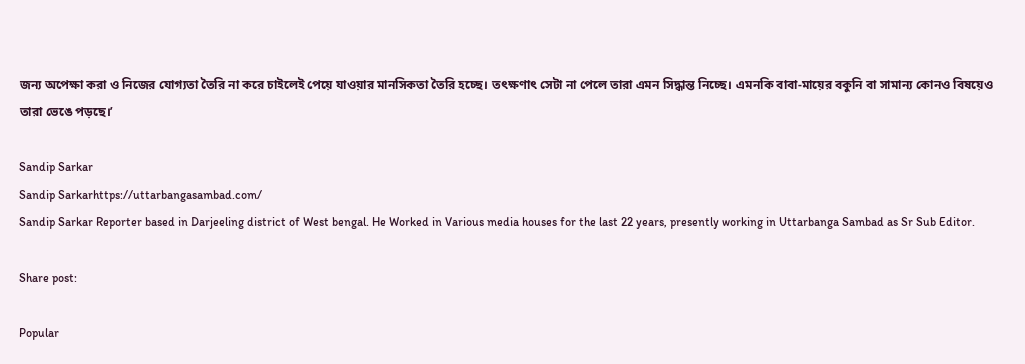জন্য অপেক্ষা করা ও নিজের যোগ্যতা তৈরি না করে চাইলেই পেয়ে যাওয়ার মানসিকতা তৈরি হচ্ছে। তৎক্ষণাৎ সেটা না পেলে তারা এমন সিদ্ধান্ত নিচ্ছে। এমনকি বাবা-মায়ের বকুনি বা সামান্য কোনও বিষয়েও তারা ভেঙে পড়ছে।’

Sandip Sarkar
Sandip Sarkarhttps://uttarbangasambad.com/
Sandip Sarkar Reporter based in Darjeeling district of West bengal. He Worked in Various media houses for the last 22 years, presently working in Uttarbanga Sambad as Sr Sub Editor.

Share post:

Popular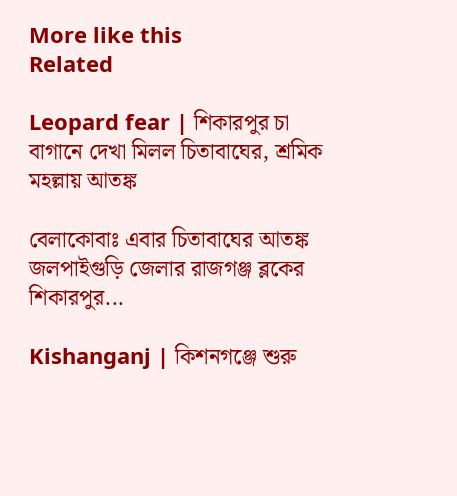More like this
Related

Leopard fear | শিকারপুর চা বাগানে দেখা মিলল চিতাবাঘের, শ্রমিক মহল্লায় আতঙ্ক

বেলাকোবাঃ এবার চিতাবাঘের আতঙ্ক জলপাইগুড়ি জেলার রাজগঞ্জ ব্লকের শিকারপুর...

Kishanganj | কিশনগঞ্জে শুরু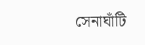সেনাঘাঁটি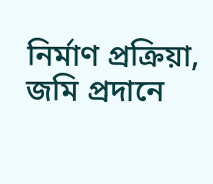নির্মাণ প্রক্রিয়া, জমি প্রদানে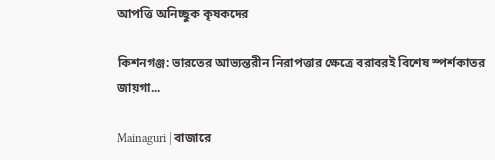আপত্তি অনিচ্ছুক কৃষকদের

কিশনগঞ্জ: ভারতের আভ্যন্তরীন নিরাপত্তার ক্ষেত্রে বরাবরই বিশেষ স্পর্শকাতর জায়গা...

Mainaguri | বাজারে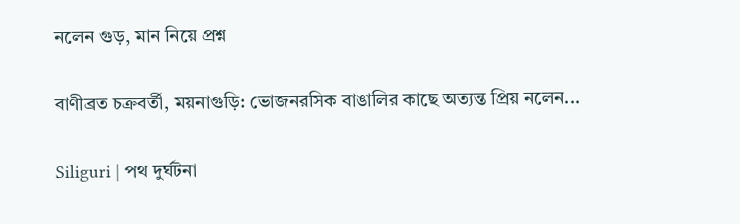নলেন গুড়, মান নিয়ে প্রশ্ন

বাণীব্রত চক্রবর্তী, ময়নাগুড়ি: ভোজনরসিক বাঙালির কাছে অত্যন্ত প্রিয় নলেন...

Siliguri | পথ দুর্ঘটনা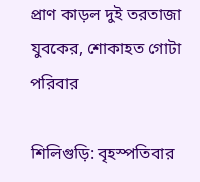প্রাণ কাড়ল দুই তরতাজা যুবকের, শোকাহত গোটা পরিবার

শিলিগুড়ি: বৃহস্পতিবার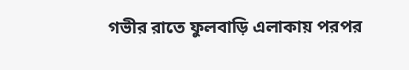গভীর রাতে ফুলবাড়ি এলাকায় পরপর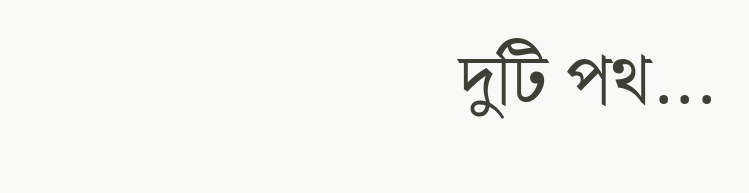দুটি পথ...